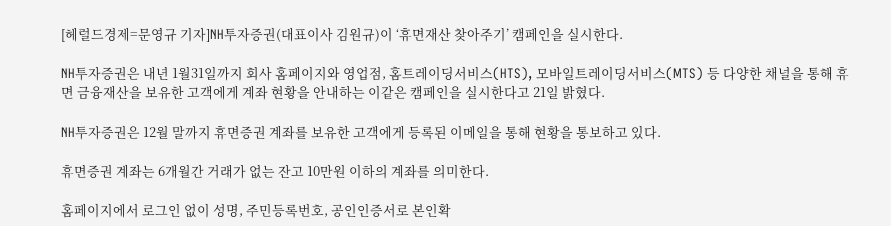[헤럴드경제=문영규 기자]NH투자증권(대표이사 김원규)이 ‘휴면재산 찾아주기’ 캠페인을 실시한다.

NH투자증권은 내년 1월31일까지 회사 홈페이지와 영업점, 홈트레이딩서비스(HTS), 모바일트레이딩서비스(MTS) 등 다양한 채널을 통해 휴면 금융재산을 보유한 고객에게 계좌 현황을 안내하는 이같은 캠페인을 실시한다고 21일 밝혔다.

NH투자증권은 12월 말까지 휴면증권 계좌를 보유한 고객에게 등록된 이메일을 통해 현황을 통보하고 있다.

휴면증권 계좌는 6개월간 거래가 없는 잔고 10만원 이하의 계좌를 의미한다.

홈페이지에서 로그인 없이 성명, 주민등록번호, 공인인증서로 본인확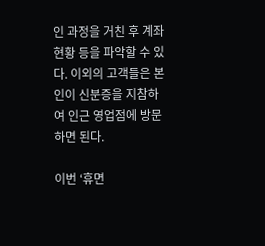인 과정을 거친 후 계좌 현황 등을 파악할 수 있다. 이외의 고객들은 본인이 신분증을 지참하여 인근 영업점에 방문하면 된다.

이번 ‘휴면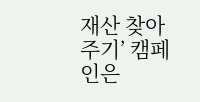재산 찾아주기’ 캠페인은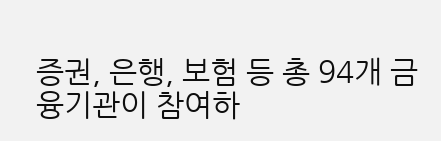증권, 은행, 보험 등 총 94개 금융기관이 참여하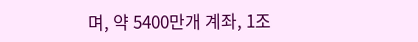며, 약 5400만개 계좌, 1조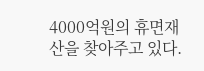4000억원의 휴면재산을 찾아주고 있다.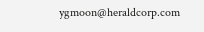ygmoon@heraldcorp.com